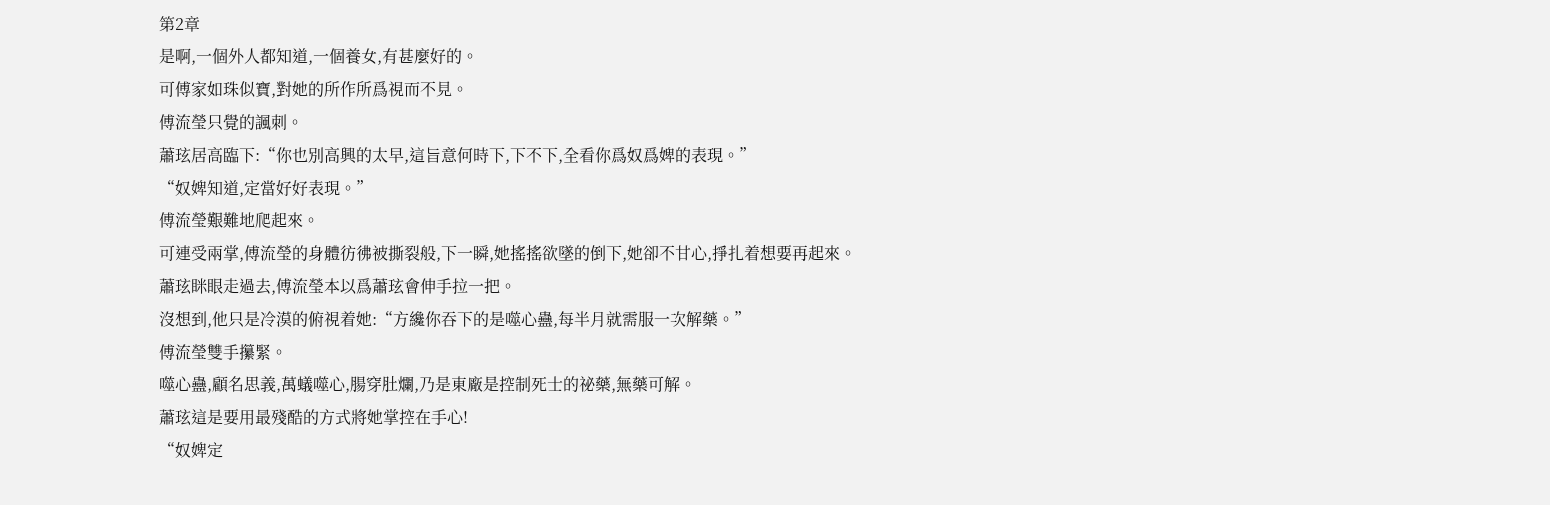第2章
是啊,一個外人都知道,一個養女,有甚麼好的。
可傅家如珠似寶,對她的所作所爲視而不見。
傅流瑩只覺的諷刺。
蕭玹居高臨下:“你也別高興的太早,這旨意何時下,下不下,全看你爲奴爲婢的表現。”
“奴婢知道,定當好好表現。”
傅流瑩艱難地爬起來。
可連受兩掌,傅流瑩的身體彷彿被撕裂般,下一瞬,她搖搖欲墜的倒下,她卻不甘心,掙扎着想要再起來。
蕭玹眯眼走過去,傅流瑩本以爲蕭玹會伸手拉一把。
沒想到,他只是冷漠的俯視着她:“方纔你吞下的是噬心蠱,每半月就需服一次解藥。”
傅流瑩雙手攥緊。
噬心蠱,顧名思義,萬蟻噬心,腸穿肚爛,乃是東廠是控制死士的祕藥,無藥可解。
蕭玹這是要用最殘酷的方式將她掌控在手心!
“奴婢定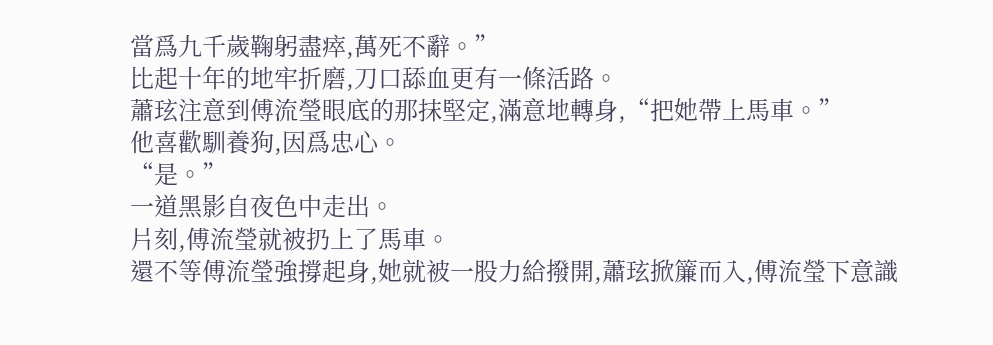當爲九千歲鞠躬盡瘁,萬死不辭。”
比起十年的地牢折磨,刀口舔血更有一條活路。
蕭玹注意到傅流瑩眼底的那抹堅定,滿意地轉身,“把她帶上馬車。”
他喜歡馴養狗,因爲忠心。
“是。”
一道黑影自夜色中走出。
片刻,傅流瑩就被扔上了馬車。
還不等傅流瑩強撐起身,她就被一股力給撥開,蕭玹掀簾而入,傅流瑩下意識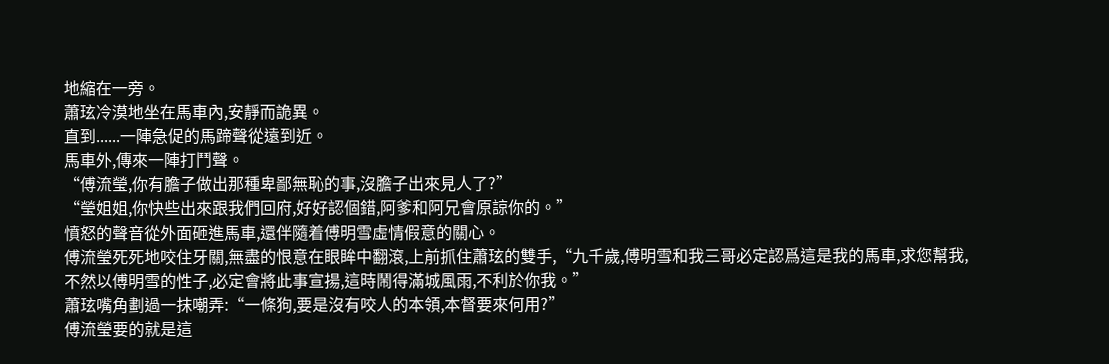地縮在一旁。
蕭玹冷漠地坐在馬車內,安靜而詭異。
直到......一陣急促的馬蹄聲從遠到近。
馬車外,傳來一陣打鬥聲。
“傅流瑩,你有膽子做出那種卑鄙無恥的事,沒膽子出來見人了?”
“瑩姐姐,你快些出來跟我們回府,好好認個錯,阿爹和阿兄會原諒你的。”
憤怒的聲音從外面砸進馬車,還伴隨着傅明雪虛情假意的關心。
傅流瑩死死地咬住牙關,無盡的恨意在眼眸中翻滾,上前抓住蕭玹的雙手,“九千歲,傅明雪和我三哥必定認爲這是我的馬車,求您幫我,不然以傅明雪的性子,必定會將此事宣揚,這時鬧得滿城風雨,不利於你我。”
蕭玹嘴角劃過一抹嘲弄:“一條狗,要是沒有咬人的本領,本督要來何用?”
傅流瑩要的就是這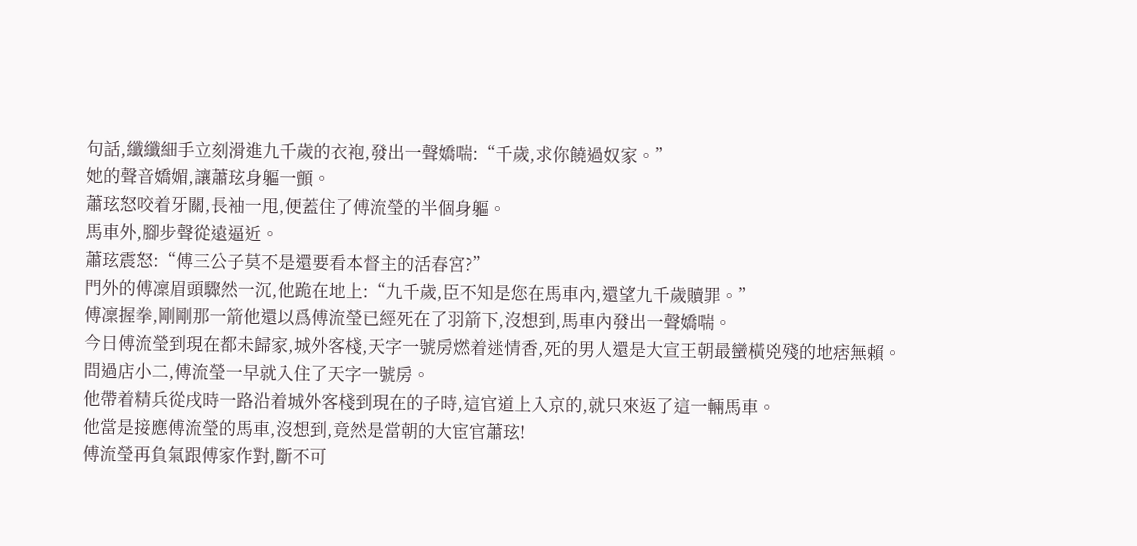句話,纖纖細手立刻滑進九千歲的衣袍,發出一聲嬌喘:“千歲,求你饒過奴家。”
她的聲音嬌媚,讓蕭玹身軀一顫。
蕭玹怒咬着牙關,長袖一甩,便蓋住了傅流瑩的半個身軀。
馬車外,腳步聲從遠逼近。
蕭玹震怒:“傅三公子莫不是還要看本督主的活春宮?”
門外的傅凜眉頭驟然一沉,他跪在地上:“九千歲,臣不知是您在馬車內,還望九千歲贖罪。”
傅凜握拳,剛剛那一箭他還以爲傅流瑩已經死在了羽箭下,沒想到,馬車內發出一聲嬌喘。
今日傅流瑩到現在都未歸家,城外客棧,天字一號房燃着迷情香,死的男人還是大宣王朝最蠻橫兇殘的地痞無賴。
問過店小二,傅流瑩一早就入住了天字一號房。
他帶着精兵從戌時一路沿着城外客棧到現在的子時,這官道上入京的,就只來返了這一輛馬車。
他當是接應傅流瑩的馬車,沒想到,竟然是當朝的大宦官蕭玹!
傅流瑩再負氣跟傅家作對,斷不可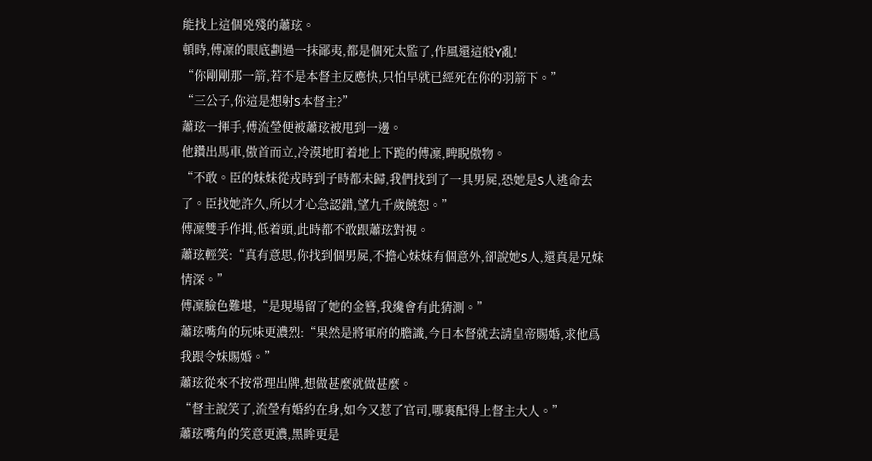能找上這個兇殘的蕭玹。
頓時,傅凜的眼底劃過一抹鄙夷,都是個死太監了,作風還這般Y亂!
“你剛剛那一箭,若不是本督主反應快,只怕早就已經死在你的羽箭下。”
“三公子,你這是想射S本督主?”
蕭玹一揮手,傅流瑩便被蕭玹被甩到一邊。
他鑽出馬車,傲首而立,冷漠地盯着地上下跪的傅凜,睥睨傲物。
“不敢。臣的妹妹從戎時到子時都未歸,我們找到了一具男屍,恐她是S人逃命去了。臣找她許久,所以才心急認錯,望九千歲饒恕。”
傅凜雙手作揖,低着頭,此時都不敢跟蕭玹對視。
蕭玹輕笑:“真有意思,你找到個男屍,不擔心妹妹有個意外,卻說她S人,還真是兄妹情深。”
傅凜臉色難堪,“是現場留了她的金簪,我纔會有此猜測。”
蕭玹嘴角的玩味更濃烈:“果然是將軍府的膽識,今日本督就去請皇帝賜婚,求他爲我跟令妹賜婚。”
蕭玹從來不按常理出牌,想做甚麼就做甚麼。
“督主說笑了,流瑩有婚約在身,如今又惹了官司,哪裏配得上督主大人。”
蕭玹嘴角的笑意更濃,黑眸更是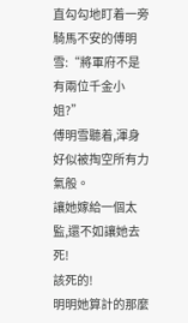直勾勾地盯着一旁騎馬不安的傅明雪:“將軍府不是有兩位千金小姐?”
傅明雪聽着,渾身好似被掏空所有力氣般。
讓她嫁給一個太監,還不如讓她去死!
該死的!
明明她算計的那麼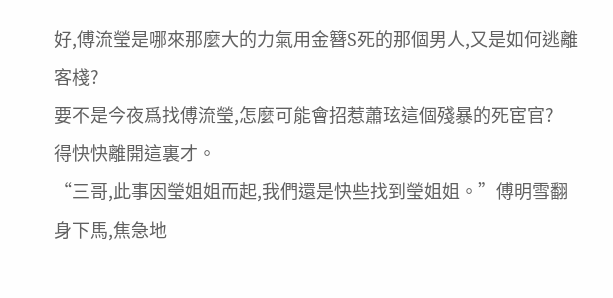好,傅流瑩是哪來那麼大的力氣用金簪S死的那個男人,又是如何逃離客棧?
要不是今夜爲找傅流瑩,怎麼可能會招惹蕭玹這個殘暴的死宦官?
得快快離開這裏才。
“三哥,此事因瑩姐姐而起,我們還是快些找到瑩姐姐。”傅明雪翻身下馬,焦急地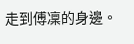走到傅凜的身邊。